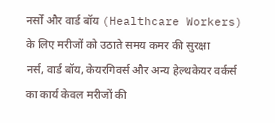नर्सों और वार्ड बॉय (Healthcare Workers) के लिए मरीजों को उठाते समय कमर की सुरक्षा
नर्स, वार्ड बॉय, केयरगिवर्स और अन्य हेल्थकेयर वर्कर्स का कार्य केवल मरीजों की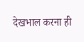देखभाल करना ही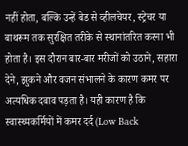नहीं होता, बल्कि उन्हें बेड से व्हीलचेयर, स्ट्रेचर या बाथरूम तक सुरक्षित तरीके से स्थानांतरित करना भी होता है। इस दौरान बार-बार मरीजों को उठाने, सहारा देने, झुकने और वजन संभालने के कारण कमर पर अत्यधिक दबाव पड़ता है। यही कारण है कि स्वास्थ्यकर्मियों में कमर दर्द (Low Back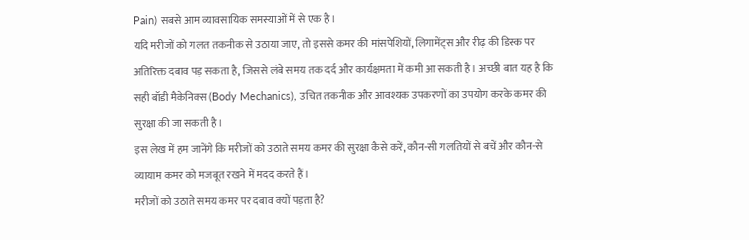Pain) सबसे आम व्यावसायिक समस्याओं में से एक है।
यदि मरीजों को गलत तकनीक से उठाया जाए, तो इससे कमर की मांसपेशियों, लिगामेंट्स और रीढ़ की डिस्क पर अतिरिक्त दबाव पड़ सकता है, जिससे लंबे समय तक दर्द और कार्यक्षमता में कमी आ सकती है। अच्छी बात यह है कि सही बॉडी मैकेनिक्स (Body Mechanics), उचित तकनीक और आवश्यक उपकरणों का उपयोग करके कमर की सुरक्षा की जा सकती है।
इस लेख में हम जानेंगे कि मरीजों को उठाते समय कमर की सुरक्षा कैसे करें, कौन-सी गलतियों से बचें और कौन-से व्यायाम कमर को मजबूत रखने में मदद करते हैं।
मरीजों को उठाते समय कमर पर दबाव क्यों पड़ता है?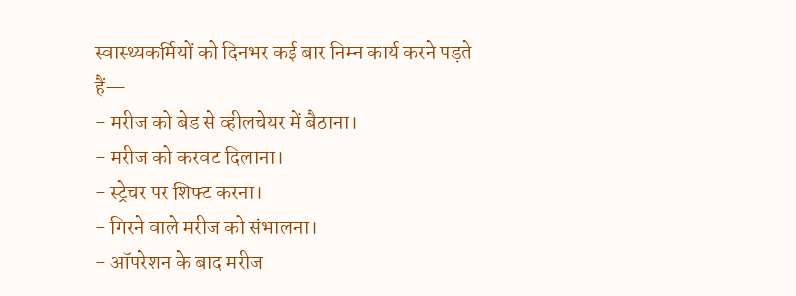स्वास्थ्यकर्मियों को दिनभर कई बार निम्न कार्य करने पड़ते हैं—
- मरीज को बेड से व्हीलचेयर में बैठाना।
- मरीज को करवट दिलाना।
- स्ट्रेचर पर शिफ्ट करना।
- गिरने वाले मरीज को संभालना।
- ऑपरेशन के बाद मरीज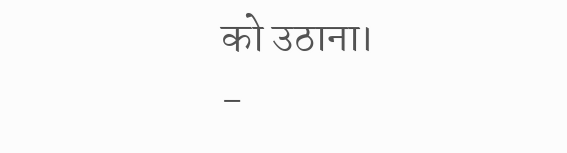को उठाना।
-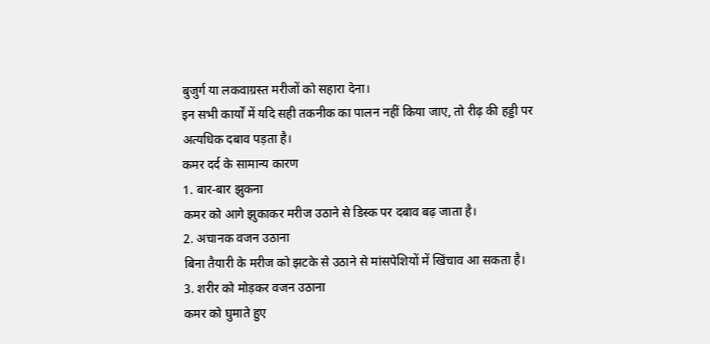बुजुर्ग या लकवाग्रस्त मरीजों को सहारा देना।
इन सभी कार्यों में यदि सही तकनीक का पालन नहीं किया जाए, तो रीढ़ की हड्डी पर अत्यधिक दबाव पड़ता है।
कमर दर्द के सामान्य कारण
1. बार-बार झुकना
कमर को आगे झुकाकर मरीज उठाने से डिस्क पर दबाव बढ़ जाता है।
2. अचानक वजन उठाना
बिना तैयारी के मरीज को झटके से उठाने से मांसपेशियों में खिंचाव आ सकता है।
3. शरीर को मोड़कर वजन उठाना
कमर को घुमाते हुए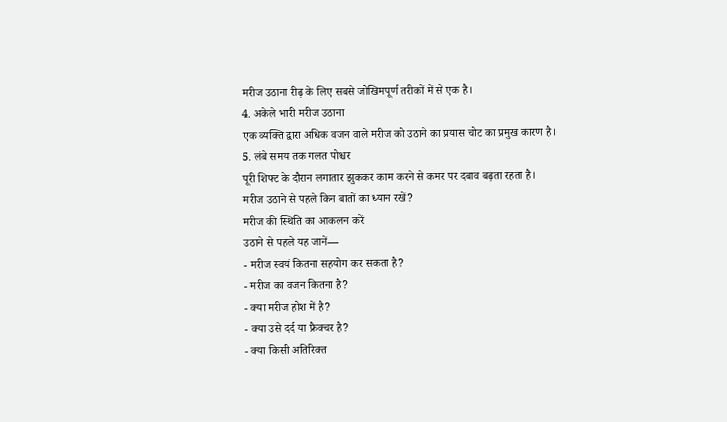मरीज उठाना रीढ़ के लिए सबसे जोखिमपूर्ण तरीकों में से एक है।
4. अकेले भारी मरीज उठाना
एक व्यक्ति द्वारा अधिक वजन वाले मरीज को उठाने का प्रयास चोट का प्रमुख कारण है।
5. लंबे समय तक गलत पोश्चर
पूरी शिफ्ट के दौरान लगातार झुककर काम करने से कमर पर दबाव बढ़ता रहता है।
मरीज उठाने से पहले किन बातों का ध्यान रखें?
मरीज की स्थिति का आकलन करें
उठाने से पहले यह जानें—
- मरीज स्वयं कितना सहयोग कर सकता है?
- मरीज का वजन कितना है?
- क्या मरीज होश में है?
- क्या उसे दर्द या फ्रैक्चर है?
- क्या किसी अतिरिक्त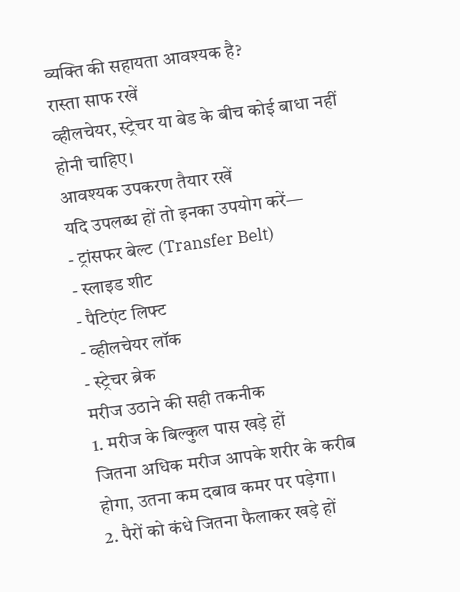व्यक्ति की सहायता आवश्यक है?
रास्ता साफ रखें
व्हीलचेयर, स्ट्रेचर या बेड के बीच कोई बाधा नहीं होनी चाहिए।
आवश्यक उपकरण तैयार रखें
यदि उपलब्ध हों तो इनका उपयोग करें—
- ट्रांसफर बेल्ट (Transfer Belt)
- स्लाइड शीट
- पैटिएंट लिफ्ट
- व्हीलचेयर लॉक
- स्ट्रेचर ब्रेक
मरीज उठाने की सही तकनीक
1. मरीज के बिल्कुल पास खड़े हों
जितना अधिक मरीज आपके शरीर के करीब होगा, उतना कम दबाव कमर पर पड़ेगा।
2. पैरों को कंधे जितना फैलाकर खड़े हों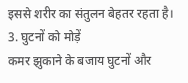इससे शरीर का संतुलन बेहतर रहता है।
3. घुटनों को मोड़ें
कमर झुकाने के बजाय घुटनों और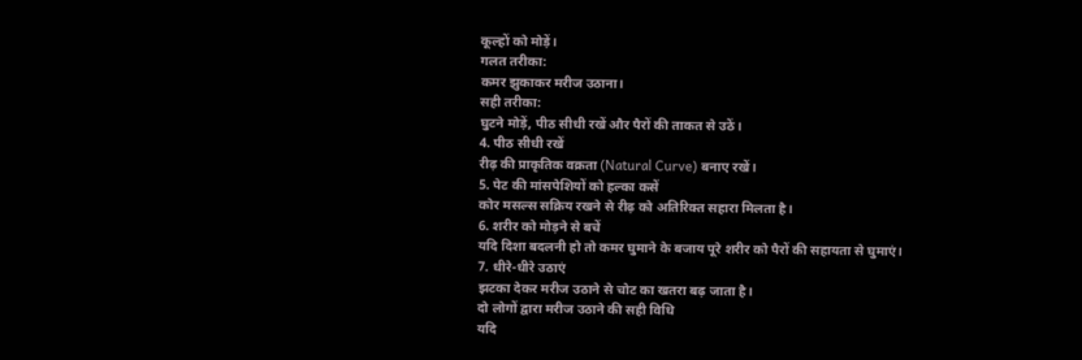कूल्हों को मोड़ें।
गलत तरीका:
कमर झुकाकर मरीज उठाना।
सही तरीका:
घुटने मोड़ें, पीठ सीधी रखें और पैरों की ताकत से उठें।
4. पीठ सीधी रखें
रीढ़ की प्राकृतिक वक्रता (Natural Curve) बनाए रखें।
5. पेट की मांसपेशियों को हल्का कसें
कोर मसल्स सक्रिय रखने से रीढ़ को अतिरिक्त सहारा मिलता है।
6. शरीर को मोड़ने से बचें
यदि दिशा बदलनी हो तो कमर घुमाने के बजाय पूरे शरीर को पैरों की सहायता से घुमाएं।
7. धीरे-धीरे उठाएं
झटका देकर मरीज उठाने से चोट का खतरा बढ़ जाता है।
दो लोगों द्वारा मरीज उठाने की सही विधि
यदि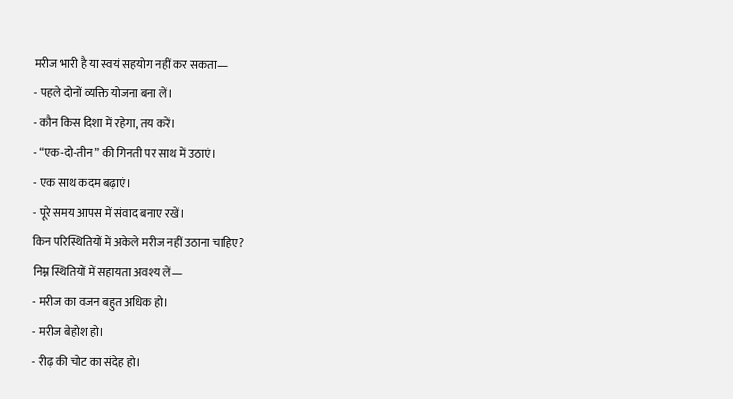मरीज भारी है या स्वयं सहयोग नहीं कर सकता—
- पहले दोनों व्यक्ति योजना बना लें।
- कौन किस दिशा में रहेगा, तय करें।
- “एक-दो-तीन” की गिनती पर साथ में उठाएं।
- एक साथ कदम बढ़ाएं।
- पूरे समय आपस में संवाद बनाए रखें।
किन परिस्थितियों में अकेले मरीज नहीं उठाना चाहिए?
निम्न स्थितियों में सहायता अवश्य लें—
- मरीज का वजन बहुत अधिक हो।
- मरीज बेहोश हो।
- रीढ़ की चोट का संदेह हो।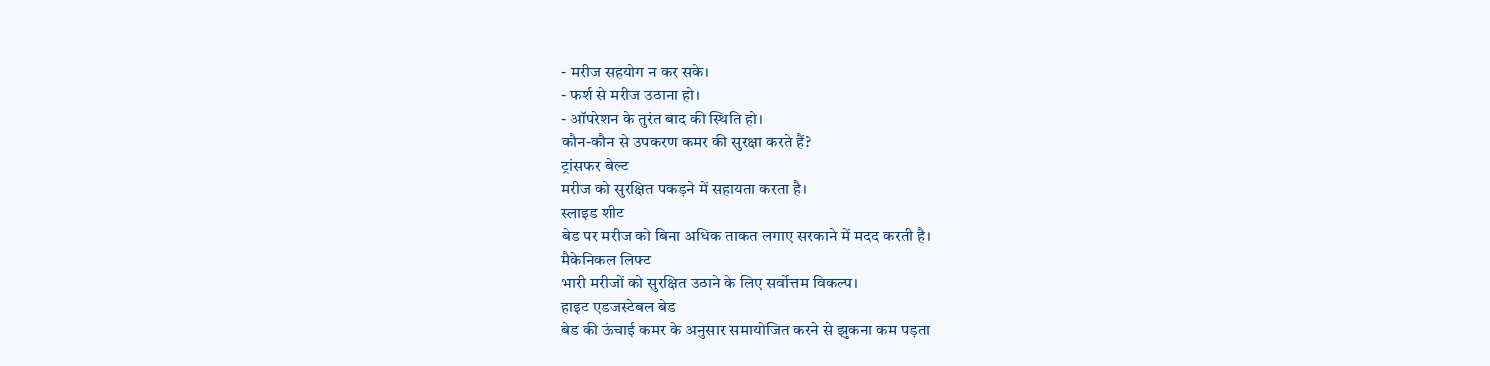- मरीज सहयोग न कर सके।
- फर्श से मरीज उठाना हो।
- ऑपरेशन के तुरंत बाद की स्थिति हो।
कौन-कौन से उपकरण कमर की सुरक्षा करते हैं?
ट्रांसफर बेल्ट
मरीज को सुरक्षित पकड़ने में सहायता करता है।
स्लाइड शीट
बेड पर मरीज को बिना अधिक ताकत लगाए सरकाने में मदद करती है।
मैकेनिकल लिफ्ट
भारी मरीजों को सुरक्षित उठाने के लिए सर्वोत्तम विकल्प।
हाइट एडजस्टेबल बेड
बेड की ऊंचाई कमर के अनुसार समायोजित करने से झुकना कम पड़ता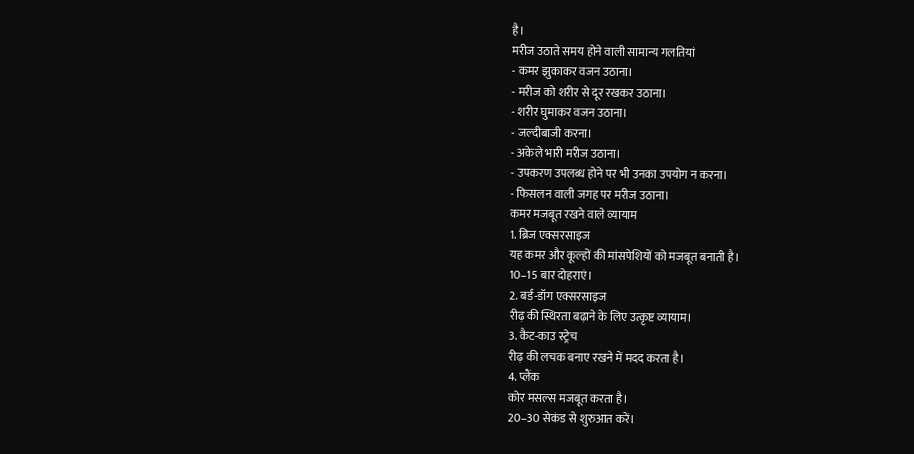है।
मरीज उठाते समय होने वाली सामान्य गलतियां
- कमर झुकाकर वजन उठाना।
- मरीज को शरीर से दूर रखकर उठाना।
- शरीर घुमाकर वजन उठाना।
- जल्दीबाजी करना।
- अकेले भारी मरीज उठाना।
- उपकरण उपलब्ध होने पर भी उनका उपयोग न करना।
- फिसलन वाली जगह पर मरीज उठाना।
कमर मजबूत रखने वाले व्यायाम
1. ब्रिज एक्सरसाइज
यह कमर और कूल्हों की मांसपेशियों को मजबूत बनाती है।
10–15 बार दोहराएं।
2. बर्ड-डॉग एक्सरसाइज
रीढ़ की स्थिरता बढ़ाने के लिए उत्कृष्ट व्यायाम।
3. कैट-काउ स्ट्रेच
रीढ़ की लचक बनाए रखने में मदद करता है।
4. प्लैंक
कोर मसल्स मजबूत करता है।
20–30 सेकंड से शुरुआत करें।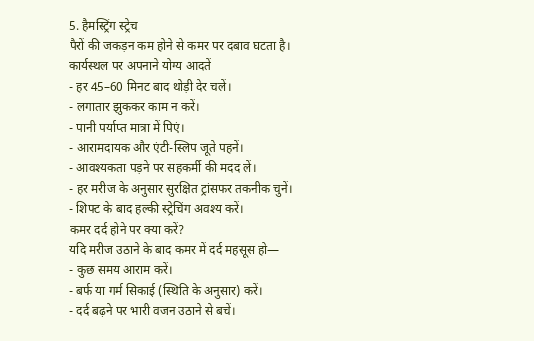5. हैमस्ट्रिंग स्ट्रेच
पैरों की जकड़न कम होने से कमर पर दबाव घटता है।
कार्यस्थल पर अपनाने योग्य आदतें
- हर 45–60 मिनट बाद थोड़ी देर चलें।
- लगातार झुककर काम न करें।
- पानी पर्याप्त मात्रा में पिएं।
- आरामदायक और एंटी-स्लिप जूते पहनें।
- आवश्यकता पड़ने पर सहकर्मी की मदद लें।
- हर मरीज के अनुसार सुरक्षित ट्रांसफर तकनीक चुनें।
- शिफ्ट के बाद हल्की स्ट्रेचिंग अवश्य करें।
कमर दर्द होने पर क्या करें?
यदि मरीज उठाने के बाद कमर में दर्द महसूस हो—
- कुछ समय आराम करें।
- बर्फ या गर्म सिकाई (स्थिति के अनुसार) करें।
- दर्द बढ़ने पर भारी वजन उठाने से बचें।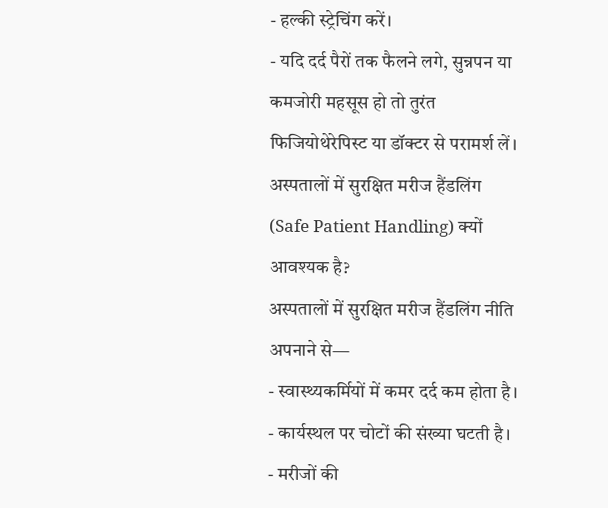- हल्की स्ट्रेचिंग करें।
- यदि दर्द पैरों तक फैलने लगे, सुन्नपन या कमजोरी महसूस हो तो तुरंत फिजियोथेरेपिस्ट या डॉक्टर से परामर्श लें।
अस्पतालों में सुरक्षित मरीज हैंडलिंग (Safe Patient Handling) क्यों आवश्यक है?
अस्पतालों में सुरक्षित मरीज हैंडलिंग नीति अपनाने से—
- स्वास्थ्यकर्मियों में कमर दर्द कम होता है।
- कार्यस्थल पर चोटों की संख्या घटती है।
- मरीजों की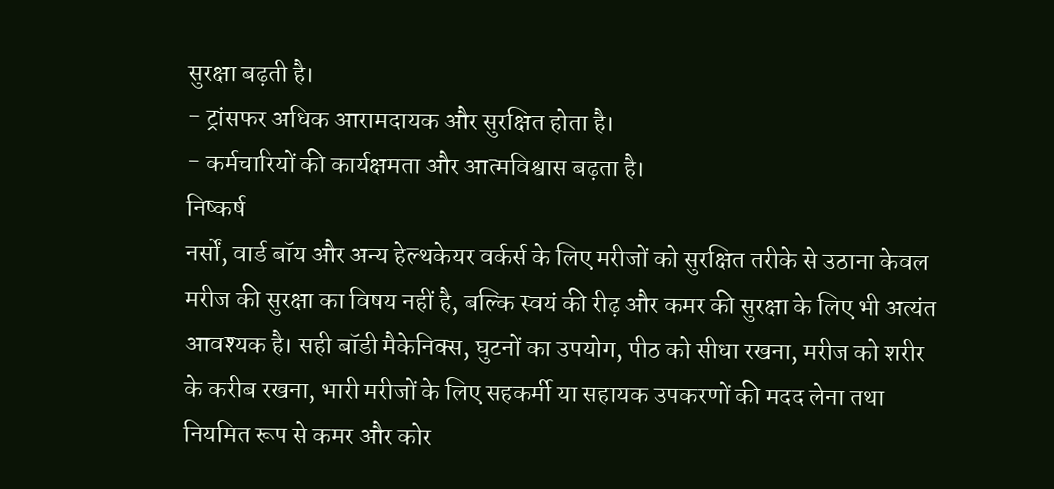सुरक्षा बढ़ती है।
- ट्रांसफर अधिक आरामदायक और सुरक्षित होता है।
- कर्मचारियों की कार्यक्षमता और आत्मविश्वास बढ़ता है।
निष्कर्ष
नर्सों, वार्ड बॉय और अन्य हेल्थकेयर वर्कर्स के लिए मरीजों को सुरक्षित तरीके से उठाना केवल मरीज की सुरक्षा का विषय नहीं है, बल्कि स्वयं की रीढ़ और कमर की सुरक्षा के लिए भी अत्यंत आवश्यक है। सही बॉडी मैकेनिक्स, घुटनों का उपयोग, पीठ को सीधा रखना, मरीज को शरीर के करीब रखना, भारी मरीजों के लिए सहकर्मी या सहायक उपकरणों की मदद लेना तथा नियमित रूप से कमर और कोर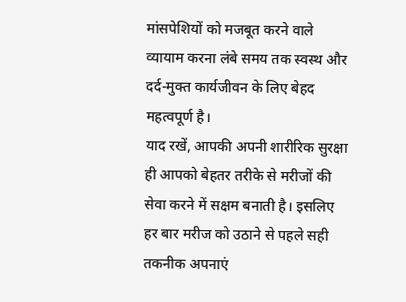मांसपेशियों को मजबूत करने वाले व्यायाम करना लंबे समय तक स्वस्थ और दर्द-मुक्त कार्यजीवन के लिए बेहद महत्वपूर्ण है।
याद रखें, आपकी अपनी शारीरिक सुरक्षा ही आपको बेहतर तरीके से मरीजों की सेवा करने में सक्षम बनाती है। इसलिए हर बार मरीज को उठाने से पहले सही तकनीक अपनाएं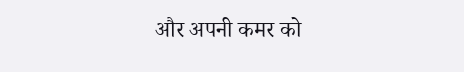और अपनी कमर को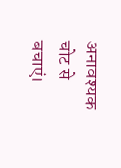अनावश्यक चोट से बचाएं।